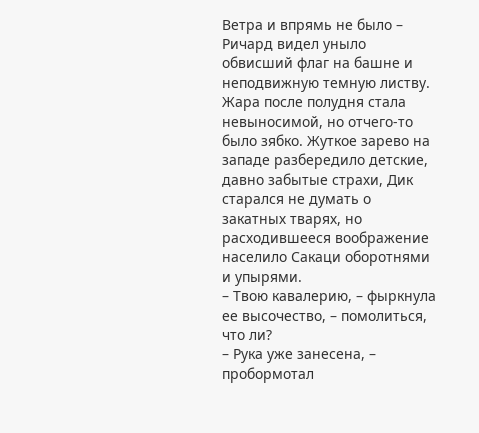Ветра и впрямь не было – Ричард видел уныло обвисший флаг на башне и неподвижную темную листву. Жара после полудня стала невыносимой, но отчего-то было зябко. Жуткое зарево на западе разбередило детские, давно забытые страхи, Дик старался не думать о закатных тварях, но расходившееся воображение населило Сакаци оборотнями и упырями.
– Твою кавалерию, – фыркнула ее высочество, – помолиться, что ли?
– Рука уже занесена, – пробормотал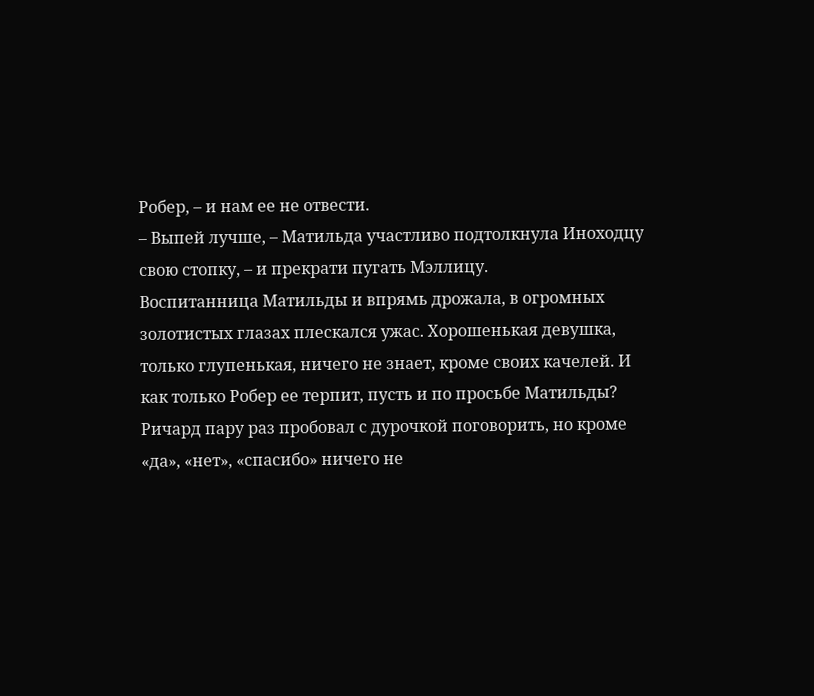Робер, – и нам ее не отвести.
– Выпей лучше, – Матильда участливо подтолкнула Иноходцу свою стопку, – и прекрати пугать Мэллицу.
Воспитанница Матильды и впрямь дрожала, в огромных золотистых глазах плескался ужас. Хорошенькая девушка, только глупенькая, ничего не знает, кроме своих качелей. И как только Робер ее терпит, пусть и по просьбе Матильды? Ричард пару раз пробовал с дурочкой поговорить, но кроме «да», «нет», «спасибо» ничего не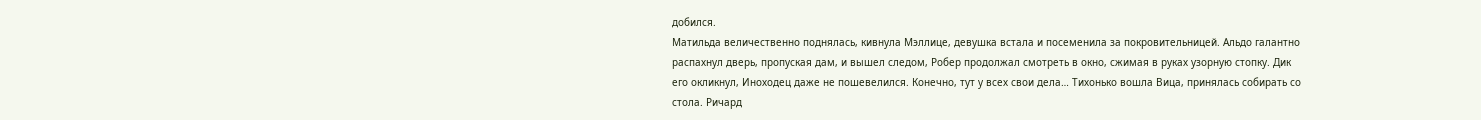добился.
Матильда величественно поднялась, кивнула Мэллице, девушка встала и посеменила за покровительницей. Альдо галантно распахнул дверь, пропуская дам, и вышел следом, Робер продолжал смотреть в окно, сжимая в руках узорную стопку. Дик его окликнул, Иноходец даже не пошевелился. Конечно, тут у всех свои дела… Тихонько вошла Вица, принялась собирать со стола. Ричард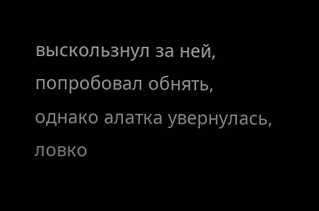выскользнул за ней, попробовал обнять, однако алатка увернулась, ловко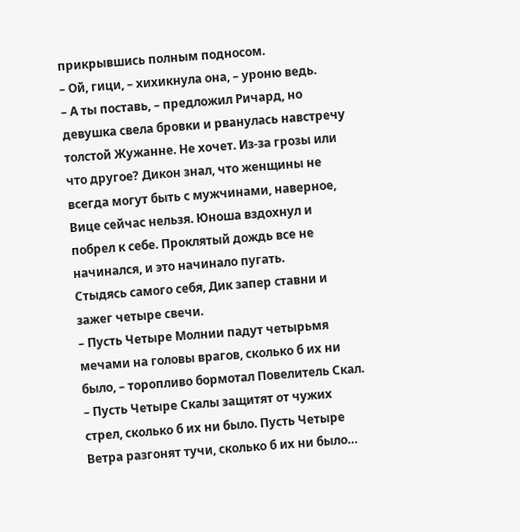прикрывшись полным подносом.
– Ой, гици, – хихикнула она, – уроню ведь.
– А ты поставь, – предложил Ричард, но девушка свела бровки и рванулась навстречу толстой Жужанне. Не хочет. Из-за грозы или что другое? Дикон знал, что женщины не всегда могут быть с мужчинами, наверное, Вице сейчас нельзя. Юноша вздохнул и побрел к себе. Проклятый дождь все не начинался, и это начинало пугать.
Стыдясь самого себя, Дик запер ставни и зажег четыре свечи.
– Пусть Четыре Молнии падут четырьмя мечами на головы врагов, сколько б их ни было, – торопливо бормотал Повелитель Скал. – Пусть Четыре Скалы защитят от чужих стрел, сколько б их ни было. Пусть Четыре Ветра разгонят тучи, сколько б их ни было…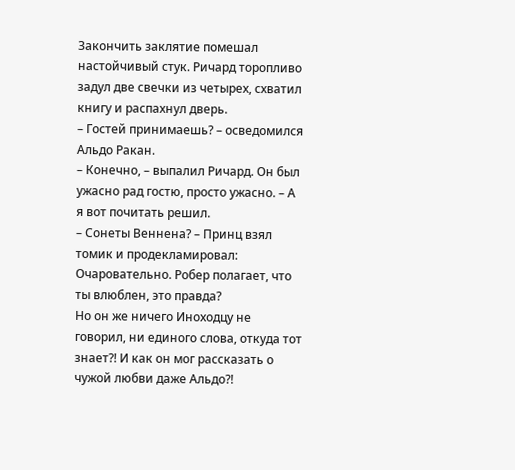Закончить заклятие помешал настойчивый стук. Ричард торопливо задул две свечки из четырех, схватил книгу и распахнул дверь.
– Гостей принимаешь? – осведомился Альдо Ракан.
– Конечно, – выпалил Ричард. Он был ужасно рад гостю, просто ужасно. – А я вот почитать решил.
– Сонеты Веннена? – Принц взял томик и продекламировал:
Очаровательно. Робер полагает, что ты влюблен, это правда?
Но он же ничего Иноходцу не говорил, ни единого слова, откуда тот знает?! И как он мог рассказать о чужой любви даже Альдо?!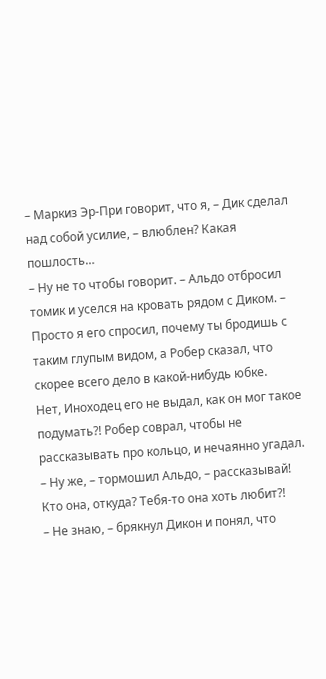– Маркиз Эр-При говорит, что я, – Дик сделал над собой усилие, – влюблен? Какая пошлость…
– Ну не то чтобы говорит. – Альдо отбросил томик и уселся на кровать рядом с Диком. – Просто я его спросил, почему ты бродишь с таким глупым видом, а Робер сказал, что скорее всего дело в какой-нибудь юбке.
Нет, Иноходец его не выдал, как он мог такое подумать?! Робер соврал, чтобы не рассказывать про кольцо, и нечаянно угадал.
– Ну же, – тормошил Альдо, – рассказывай! Кто она, откуда? Тебя-то она хоть любит?!
– Не знаю, – брякнул Дикон и понял, что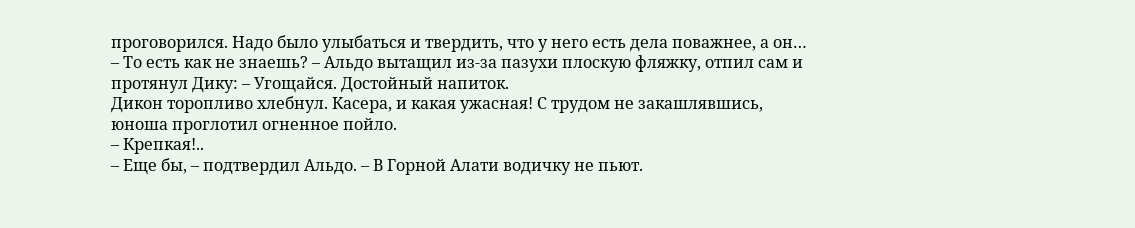проговорился. Надо было улыбаться и твердить, что у него есть дела поважнее, а он…
– То есть как не знаешь? – Альдо вытащил из-за пазухи плоскую фляжку, отпил сам и протянул Дику: – Угощайся. Достойный напиток.
Дикон торопливо хлебнул. Касера, и какая ужасная! С трудом не закашлявшись, юноша проглотил огненное пойло.
– Крепкая!..
– Еще бы, – подтвердил Альдо. – В Горной Алати водичку не пьют.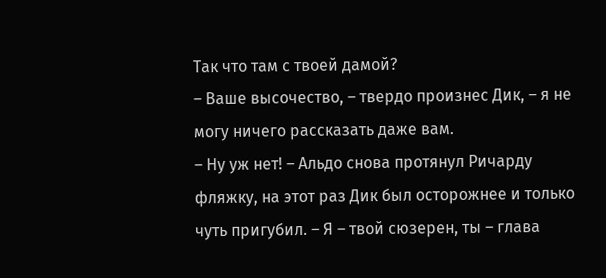Так что там с твоей дамой?
– Ваше высочество, – твердо произнес Дик, – я не могу ничего рассказать даже вам.
– Ну уж нет! – Альдо снова протянул Ричарду фляжку, на этот раз Дик был осторожнее и только чуть пригубил. – Я – твой сюзерен, ты – глава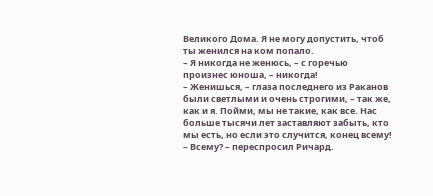Великого Дома. Я не могу допустить, чтоб ты женился на ком попало.
– Я никогда не женюсь, – с горечью произнес юноша, – никогда!
– Женишься, – глаза последнего из Раканов были светлыми и очень строгими, – так же, как и я. Пойми, мы не такие, как все. Нас больше тысячи лет заставляют забыть, кто мы есть, но если это случится, конец всему!
– Всему? – переспросил Ричард.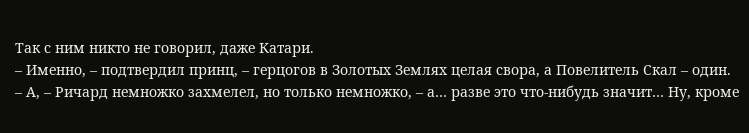Так с ним никто не говорил, даже Катари.
– Именно, – подтвердил принц, – герцогов в Золотых Землях целая свора, а Повелитель Скал – один.
– А, – Ричард немножко захмелел, но только немножко, – а… разве это что-нибудь значит… Ну, кроме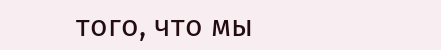того, что мы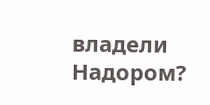владели Надором?